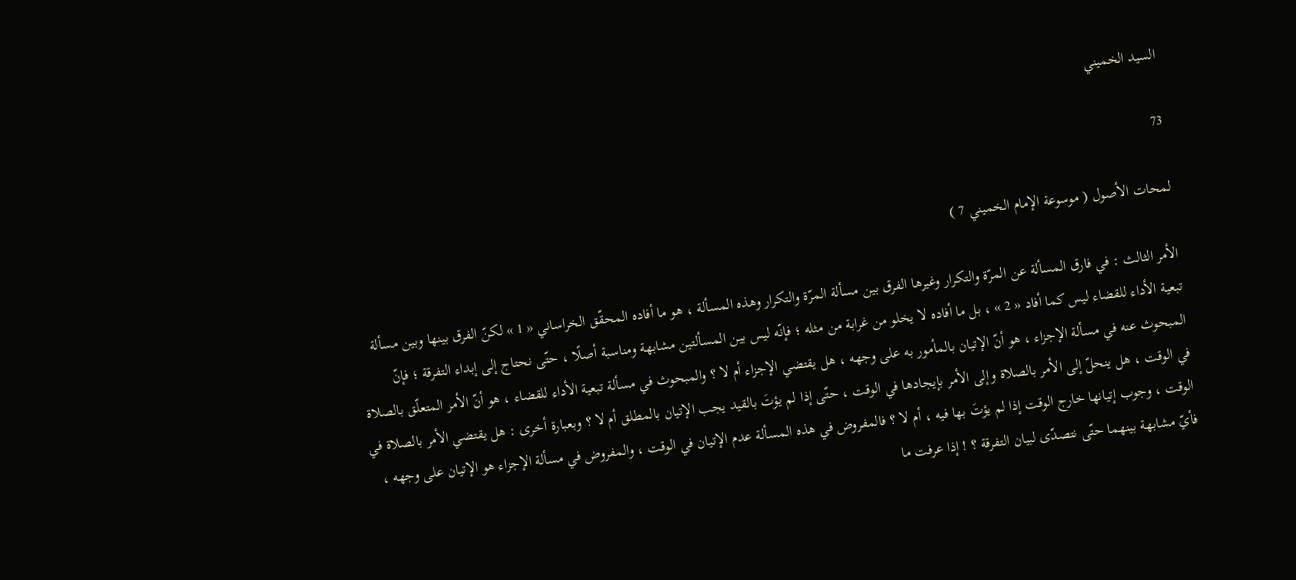السيد الخميني

73

لمحات الأصول ( موسوعة الإمام الخميني 7 )

الأمر الثالث : في فارق المسألة عن المرّة والتكرار وغيرها الفرق بين مسألة المرّة والتكرار وهذه المسألة ، هو ما أفاده المحقّق الخراساني « 1 » لكنّ الفرق بينها وبين مسألة تبعية الأداء للقضاء ليس كما أفاد « 2 » ، بل ما أفاده لا يخلو من غرابة من مثله ؛ فإنّه ليس بين المسألتين مشابهة ومناسبة أصلًا ، حتّى نحتاج إلى إبداء التفرقة ؛ فإنّ المبحوث عنه في مسألة الإجزاء ، هو أنّ الإتيان بالمأمور به على وجهه ، هل يقتضي الإجزاء أم لا ؟ والمبحوث في مسألة تبعية الأداء للقضاء ، هو أنّ الأمر المتعلّق بالصلاة في الوقت ، هل ينحلّ إلى الأمر بالصلاة وإلى الأمر بإيجادها في الوقت ، حتّى إذا لم يؤتَ بالقيد يجب الإتيان بالمطلق أم لا ؟ وبعبارة أخرى : هل يقتضي الأمر بالصلاة في الوقت ، وجوب إتيانها خارج الوقت إذا لم يؤتَ بها فيه ، أم لا ؟ فالمفروض في هذه المسألة عدم الإتيان في الوقت ، والمفروض في مسألة الإجزاء هو الإتيان على وجهه ، فأيّ مشابهة بينهما حتّى نتصدّى لبيان التفرقة ؟ ! إذا عرفت ما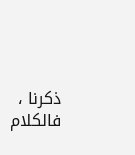ذكرنا ، فالكلام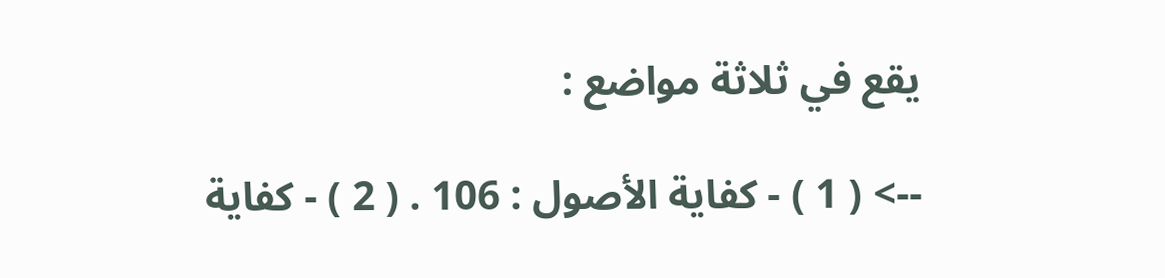يقع في ثلاثة مواضع :

--> ( 1 ) - كفاية الأصول : 106 . ( 2 ) - كفاية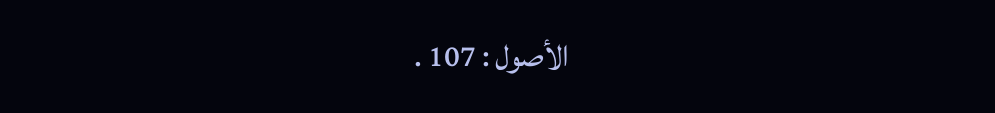الأصول : 107 .